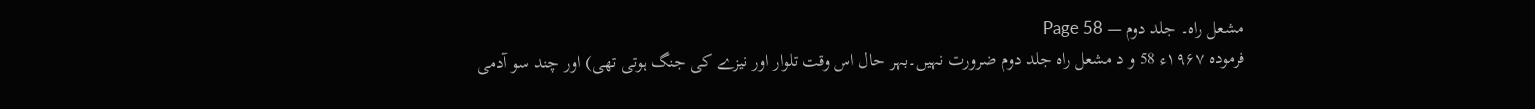مشعل راہ۔ جلد دوم — Page 58
فرمودہ ۱۹۶۷ء 58 و د مشعل راه جلد دوم ضرورت نہیں۔بہر حال اس وقت تلوار اور نیزے کی جنگ ہوتی تھی) اور چند سو آدمی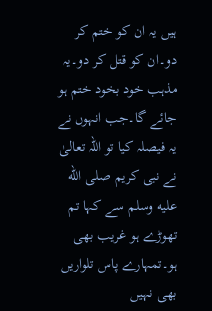ہیں یہ ان کو ختم کر دو۔ان کو قتل کر دو۔یہ مذہب خود بخود ختم ہو جائے گا۔جب انہوں نے یہ فیصلہ کیا تو اللہ تعالیٰ نے نبی کریم صلى الله عليه وسلم سے کہا تم تھوڑے ہو غریب بھی ہو۔تمہارے پاس تلواریں بھی نہیں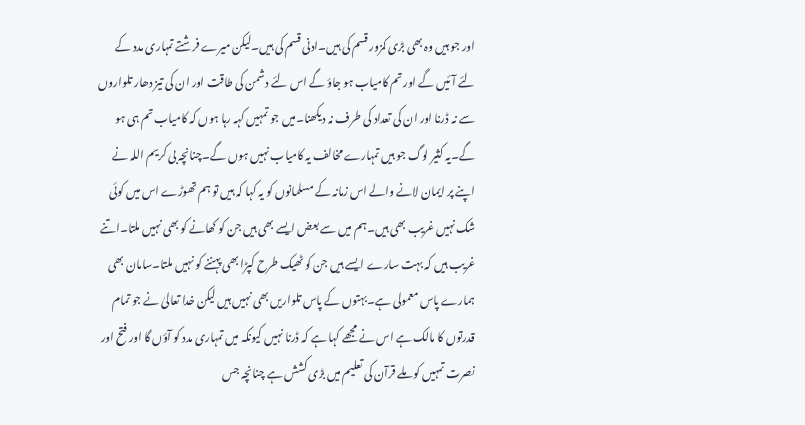اور جو ہیں وہ بھی بڑی کمزور قسم کی ہیں۔ادنی قسم کی ہیں۔لیکن میرے فرشتے تمہاری مدد کے لئے آئیں گے اور تم کامیاب ہو جاؤ گے اس لئے دشمن کی طاقت اور ان کی تیز دھار تلواروں سے نہ ڈرنا اور ان کی تعداد کی طرف نہ دیکھنا۔میں جو تمہیں کہہ رہا ہوں کہ کامیاب تم ہی ہو گے۔یہ کثیر لوگ جو ہیں تمہارے مخالف یہ کامیاب نہیں ہوں گے۔چنانچہ بی کریم اللہ نے اپنے پر ایمان لانے والے اس زمانہ کے مسلمانوں کو یہ کہا کہ ہیں تو ہم تھوڑے اس میں کوئی شک نہیں غریب بھی ہیں۔ہم میں سے بعض ایسے بھی ہیں جن کو کھانے کو بھی نہیں ملتا۔اتنے غریب ہیں کہ بہت سارے ایسے ہیں جن کو ٹھیک طرح کپڑا بھی پہننے کو نہیں ملتا۔سامان بھی ہمارے پاس معمولی ہے۔بہتوں کے پاس تلواریں بھی نہیں ہیں لیکن خدا تعالیٰ نے جو تمام قدرتوں کا مالک ہے اس نے مجھے کہا ہے کہ ڈرنا نہیں کیونکہ میں تمہاری مدد کو آؤں گا اور فتح اور نصرت تمہیں کو ملے قرآن کی تعلیم میں بڑی کشش ہے چنانچہ جس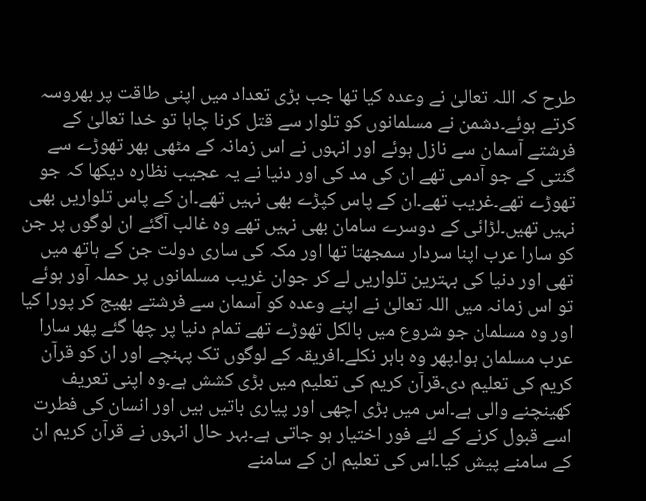طرح کہ اللہ تعالیٰ نے وعدہ کیا تھا جب بڑی تعداد میں اپنی طاقت پر بھروسہ کرتے ہوئے۔دشمن نے مسلمانوں کو تلوار سے قتل کرنا چاہا تو خدا تعالیٰ کے فرشتے آسمان سے نازل ہوئے اور انہوں نے اس زمانہ کے مٹھی بھر تھوڑے سے گنتی کے جو آدمی تھے ان کی مد کی اور دنیا نے یہ عجیب نظارہ دیکھا کہ جو تھوڑے تھے۔غریب تھے۔ان کے پاس کپڑے بھی نہیں تھے۔ان کے پاس تلواریں بھی نہیں تھیں۔لڑائی کے دوسرے سامان بھی نہیں تھے وہ غالب آگئے ان لوگوں پر جن کو سارا عرب اپنا سردار سمجھتا تھا اور مکہ کی ساری دولت جن کے ہاتھ میں تھی اور دنیا کی بہترین تلواریں لے کر جوان غریب مسلمانوں پر حملہ آور ہوئے تو اس زمانہ میں اللہ تعالیٰ نے اپنے وعدہ کو آسمان سے فرشتے بھیج کر پورا کیا اور وہ مسلمان جو شروع میں بالکل تھوڑے تھے تمام دنیا پر چھا گئے پھر سارا عرب مسلمان ہوا۔پھر وہ باہر نکلے۔افریقہ کے لوگوں تک پہنچے اور ان کو قرآن کریم کی تعلیم دی۔قرآن کریم کی تعلیم میں بڑی کشش ہے۔وہ اپنی تعریف کھینچنے والی ہے۔اس میں بڑی اچھی اور پیاری باتیں ہیں اور انسان کی فطرت اسے قبول کرنے کے لئے فور اختیار ہو جاتی ہے۔بہر حال انہوں نے قرآن کریم ان کے سامنے پیش کیا۔اس کی تعلیم ان کے سامنے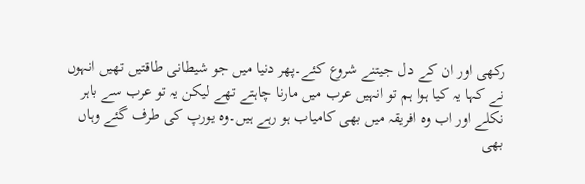رکھی اور ان کے دل جیتنے شروع کئے۔پھر دنیا میں جو شیطانی طاقتیں تھیں انہوں نے کہا یہ کیا ہوا ہم تو انہیں عرب میں مارنا چاہتے تھے لیکن یہ تو عرب سے باہر نکلے اور اب وہ افریقہ میں بھی کامیاب ہو رہے ہیں۔وہ یورپ کی طرف گئے وہاں بھی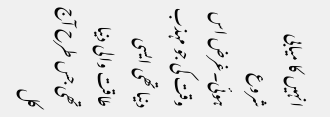انہیں کا میابی شروع ہوئی۔غرض اس وقت کی جو مہذب دنیا تھی ایسی طاقت والی دنیا تھی جس طرح آج کل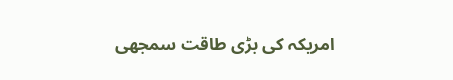امریکہ کی بڑی طاقت سمجھی